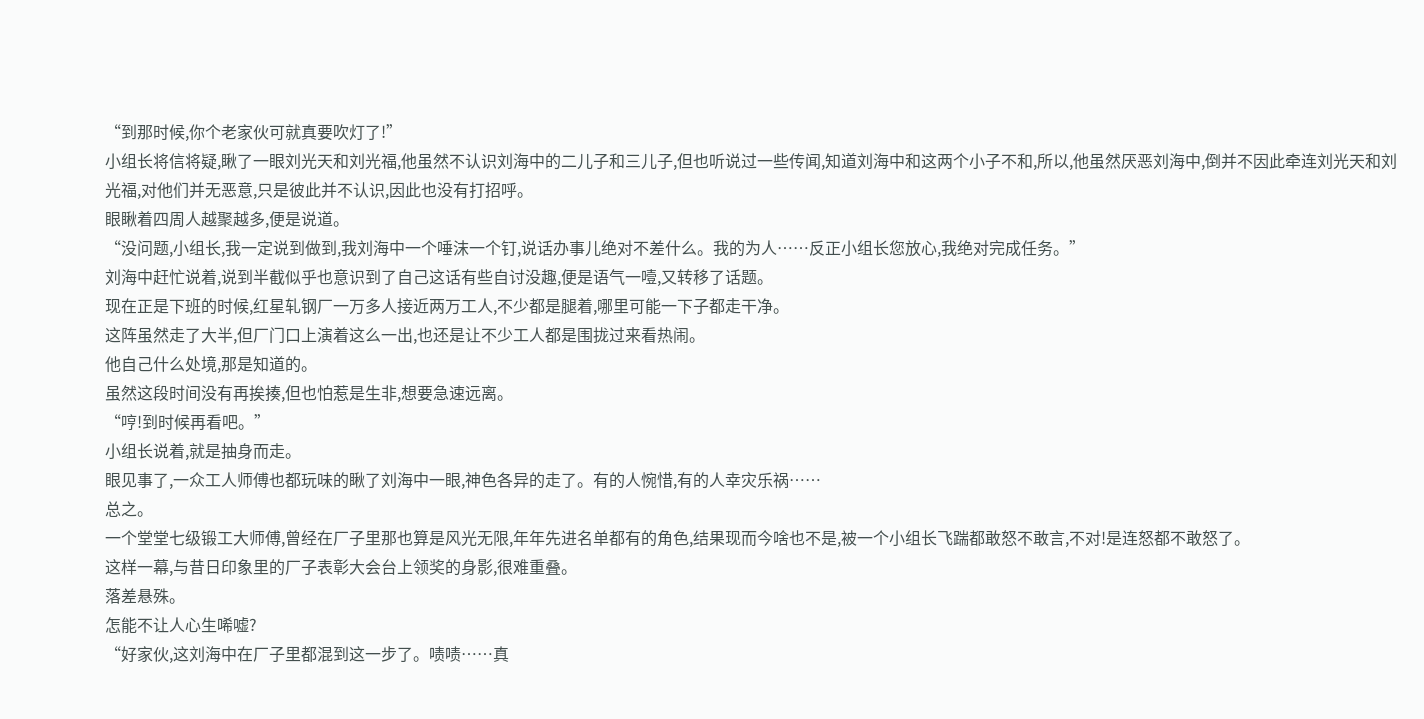“到那时候,你个老家伙可就真要吹灯了!”
小组长将信将疑,瞅了一眼刘光天和刘光福,他虽然不认识刘海中的二儿子和三儿子,但也听说过一些传闻,知道刘海中和这两个小子不和,所以,他虽然厌恶刘海中,倒并不因此牵连刘光天和刘光福,对他们并无恶意,只是彼此并不认识,因此也没有打招呼。
眼瞅着四周人越聚越多,便是说道。
“没问题,小组长,我一定说到做到,我刘海中一个唾沫一个钉,说话办事儿绝对不差什么。我的为人……反正小组长您放心,我绝对完成任务。”
刘海中赶忙说着,说到半截似乎也意识到了自己这话有些自讨没趣,便是语气一噎,又转移了话题。
现在正是下班的时候,红星轧钢厂一万多人接近两万工人,不少都是腿着,哪里可能一下子都走干净。
这阵虽然走了大半,但厂门口上演着这么一出,也还是让不少工人都是围拢过来看热闹。
他自己什么处境,那是知道的。
虽然这段时间没有再挨揍,但也怕惹是生非,想要急速远离。
“哼!到时候再看吧。”
小组长说着,就是抽身而走。
眼见事了,一众工人师傅也都玩味的瞅了刘海中一眼,神色各异的走了。有的人惋惜,有的人幸灾乐祸……
总之。
一个堂堂七级锻工大师傅,曾经在厂子里那也算是风光无限,年年先进名单都有的角色,结果现而今啥也不是,被一个小组长飞踹都敢怒不敢言,不对!是连怒都不敢怒了。
这样一幕,与昔日印象里的厂子表彰大会台上领奖的身影,很难重叠。
落差悬殊。
怎能不让人心生唏嘘?
“好家伙,这刘海中在厂子里都混到这一步了。啧啧……真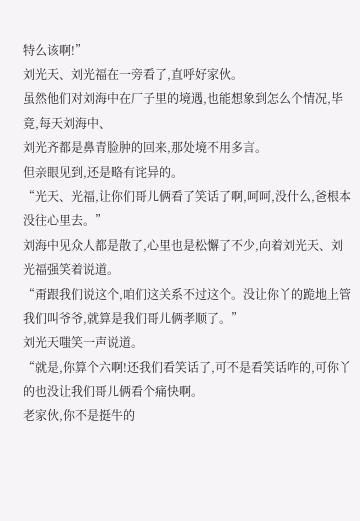特么该啊!”
刘光天、刘光福在一旁看了,直呼好家伙。
虽然他们对刘海中在厂子里的境遇,也能想象到怎么个情况,毕竟,每天刘海中、
刘光齐都是鼻青脸肿的回来,那处境不用多言。
但亲眼见到,还是略有诧异的。
“光天、光福,让你们哥儿俩看了笑话了啊,呵呵,没什么,爸根本没往心里去。”
刘海中见众人都是散了,心里也是松懈了不少,向着刘光天、刘光福强笑着说道。
“甭跟我们说这个,咱们这关系不过这个。没让你丫的跪地上管我们叫爷爷,就算是我们哥儿俩孝顺了。”
刘光天嗤笑一声说道。
“就是,你算个六啊!还我们看笑话了,可不是看笑话咋的,可你丫的也没让我们哥儿俩看个痛快啊。
老家伙,你不是挺牛的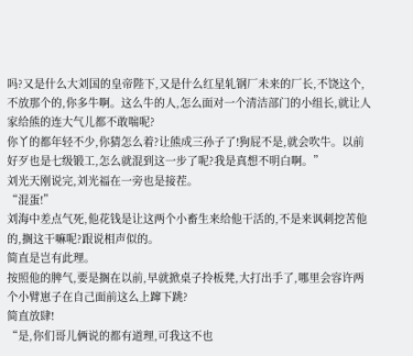吗?又是什么大刘国的皇帝陛下,又是什么红星轧钢厂未来的厂长,不饶这个,不放那个的,你多牛啊。这么牛的人,怎么面对一个清洁部门的小组长,就让人家给熊的连大气儿都不敢喘呢?
你丫的都年轻不少,你猜怎么着?让熊成三孙子了!狗屁不是,就会吹牛。以前好歹也是七级锻工,怎么就混到这一步了呢?我是真想不明白啊。”
刘光天刚说完,刘光福在一旁也是接茬。
“混蛋!”
刘海中差点气死,他花钱是让这两个小畜生来给他干活的,不是来讽刺挖苦他的,搁这干嘛呢?跟说相声似的。
简直是岂有此理。
按照他的脾气,要是搁在以前,早就掀桌子拎板凳,大打出手了,哪里会容许两个小臂崽子在自己面前这么上蹿下跳?
简直放肆!
“是,你们哥儿俩说的都有道理,可我这不也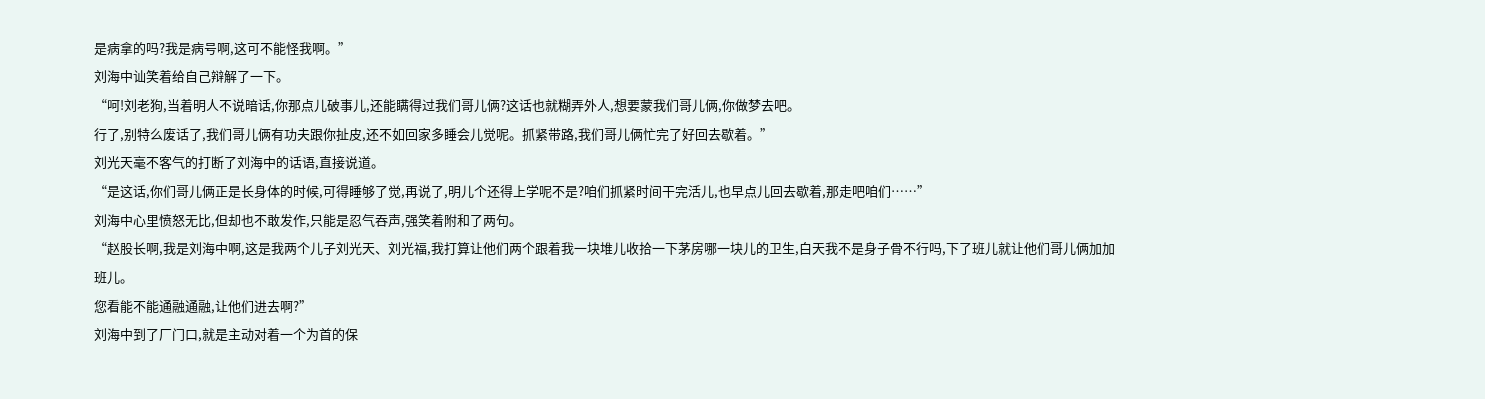是病拿的吗?我是病号啊,这可不能怪我啊。”
刘海中讪笑着给自己辩解了一下。
“呵!刘老狗,当着明人不说暗话,你那点儿破事儿,还能瞒得过我们哥儿俩?这话也就糊弄外人,想要蒙我们哥儿俩,你做梦去吧。
行了,别特么废话了,我们哥儿俩有功夫跟你扯皮,还不如回家多睡会儿觉呢。抓紧带路,我们哥儿俩忙完了好回去歇着。”
刘光天毫不客气的打断了刘海中的话语,直接说道。
“是这话,你们哥儿俩正是长身体的时候,可得睡够了觉,再说了,明儿个还得上学呢不是?咱们抓紧时间干完活儿,也早点儿回去歇着,那走吧咱们……”
刘海中心里愤怒无比,但却也不敢发作,只能是忍气吞声,强笑着附和了两句。
“赵股长啊,我是刘海中啊,这是我两个儿子刘光天、刘光福,我打算让他们两个跟着我一块堆儿收拾一下茅房哪一块儿的卫生,白天我不是身子骨不行吗,下了班儿就让他们哥儿俩加加班儿。
您看能不能通融通融,让他们进去啊?”
刘海中到了厂门口,就是主动对着一个为首的保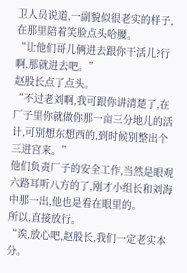卫人员说道,一副貌似很老实的样子,在那里陪着笑脸点头哈腰。
“让他们哥儿俩进去跟你干活儿?行啊,那就进去吧。”
赵股长点了点头。
“不过老刘啊,我可跟你讲清楚了,在厂子里你就做你那一亩三分地儿的活计,可别想东想西的,到时候别整出个三进宫来。”
他们负责厂子的安全工作,当然是眼观六路耳听八方的了,刚才小组长和刘海中那一出,他也是看在眼里的。
所以,直接放行。
“诶,放心吧,赵股长,我们一定老实本分。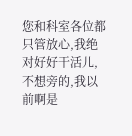您和科室各位都只管放心,我绝对好好干活儿,不想旁的,我以前啊是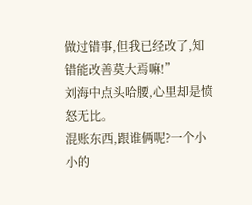做过错事,但我已经改了,知错能改善莫大焉嘛!”
刘海中点头哈腰,心里却是愤怒无比。
混账东西,跟谁俩呢?一个小小的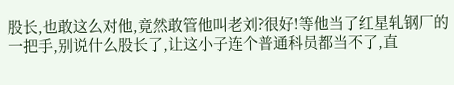股长,也敢这么对他,竟然敢管他叫老刘?很好!等他当了红星轧钢厂的一把手,别说什么股长了,让这小子连个普通科员都当不了,直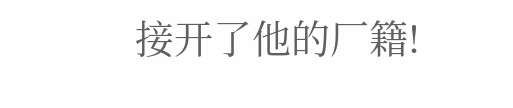接开了他的厂籍!